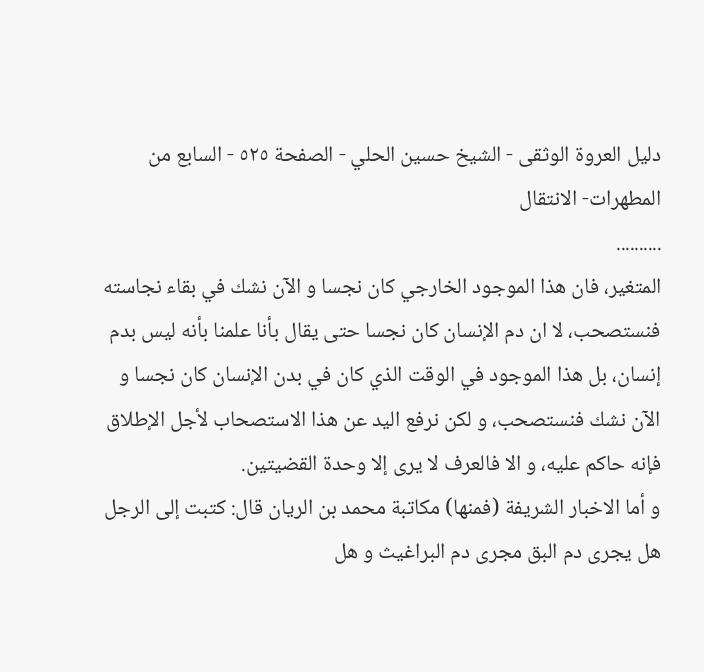دليل العروة الوثقى - الشيخ حسين الحلي - الصفحة ٥٢٥ - السابع من المطهرات- الانتقال
..........
المتغير، فان هذا الموجود الخارجي كان نجسا و الآن نشك في بقاء نجاسته فنستصحب، لا ان دم الإنسان كان نجسا حتى يقال بأنا علمنا بأنه ليس بدم إنسان، بل هذا الموجود في الوقت الذي كان في بدن الإنسان كان نجسا و الآن نشك فنستصحب، و لكن نرفع اليد عن هذا الاستصحاب لأجل الإطلاق فإنه حاكم عليه، و الا فالعرف لا يرى إلا وحدة القضيتين.
و أما الاخبار الشريفة (فمنها) مكاتبة محمد بن الريان قال: كتبت إلى الرجل هل يجرى دم البق مجرى دم البراغيث و هل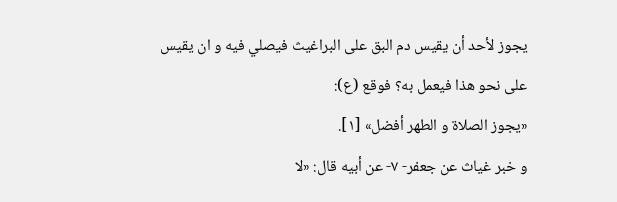يجوز لأحد أن يقيس دم البق على البراغيث فيصلي فيه و ان يقيس على نحو هذا فيعمل به؟ فوقع (ع):
«يجوز الصلاة و الطهر أفضل» [١].
و خبر غياث عن جعفر- ٧- عن أبيه قال: «لا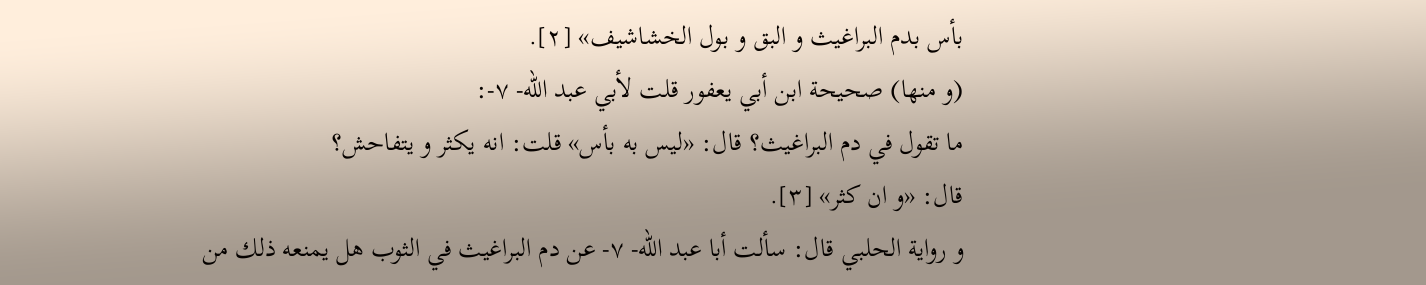بأس بدم البراغيث و البق و بول الخشاشيف» [٢].
(و منها) صحيحة ابن أبي يعفور قلت لأبي عبد اللّه- ٧-:
ما تقول في دم البراغيث؟ قال: «ليس به بأس» قلت: انه يكثر و يتفاحش؟
قال: «و ان كثر» [٣].
و رواية الحلبي قال: سألت أبا عبد اللّه- ٧- عن دم البراغيث في الثوب هل يمنعه ذلك من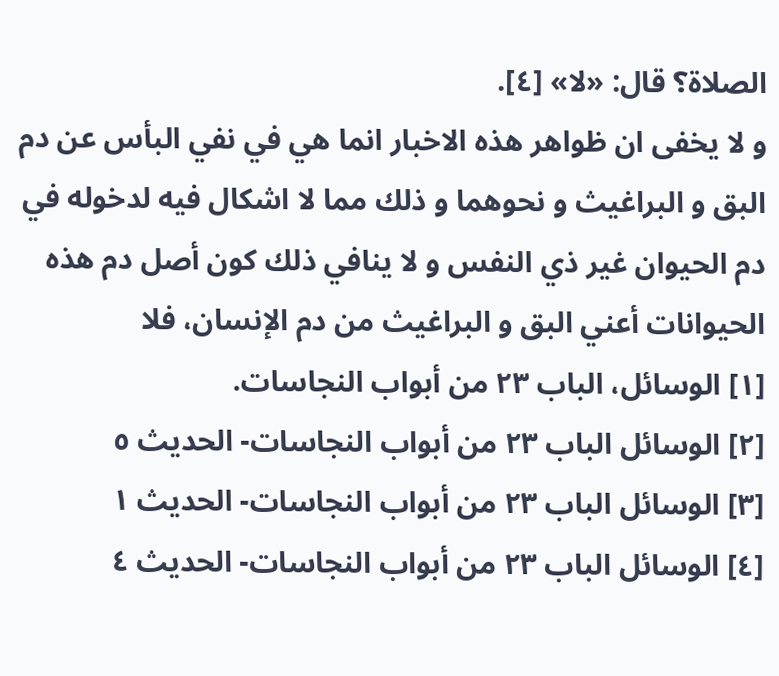الصلاة؟ قال: «لا» [٤].
و لا يخفى ان ظواهر هذه الاخبار انما هي في نفي البأس عن دم البق و البراغيث و نحوهما و ذلك مما لا اشكال فيه لدخوله في دم الحيوان غير ذي النفس و لا ينافي ذلك كون أصل دم هذه الحيوانات أعني البق و البراغيث من دم الإنسان، فلا
[١] الوسائل، الباب ٢٣ من أبواب النجاسات.
[٢] الوسائل الباب ٢٣ من أبواب النجاسات- الحديث ٥
[٣] الوسائل الباب ٢٣ من أبواب النجاسات- الحديث ١
[٤] الوسائل الباب ٢٣ من أبواب النجاسات- الحديث ٤